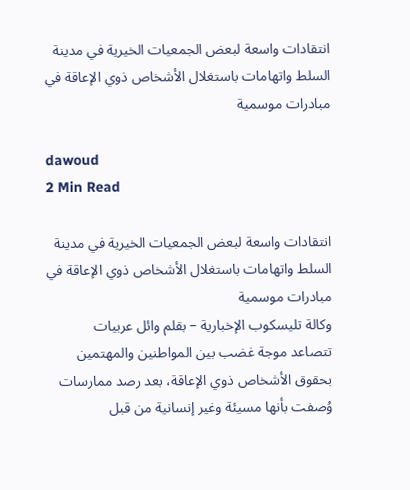انتقادات واسعة لبعض الجمعيات الخيرية في مدينة السلط واتهامات باستغلال الأشخاص ذوي الإعاقة في مبادرات موسمية

dawoud
2 Min Read

انتقادات واسعة لبعض الجمعيات الخيرية في مدينة السلط واتهامات باستغلال الأشخاص ذوي الإعاقة في مبادرات موسمية
وكالة تليسكوب الإخبارية – بقلم وائل عربيات
تتصاعد موجة غضب بين المواطنين والمهتمين بحقوق الأشخاص ذوي الإعاقة، بعد رصد ممارسات وُصفت بأنها مسيئة وغير إنسانية من قبل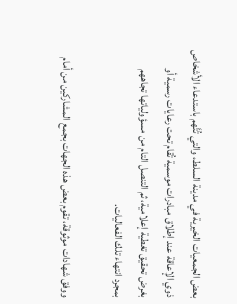بعض الجمعيات الخيرية في مدينة السلط، والتي تُتَّهم باستدعاء الأشخاص ذوي الإعاقة عند إطلاق مبادرات موسمية تُقام تحت رعايات رسمية أو بغرض تحقيق تغطية إعلامية، ثم التنصل التام من مسؤولياتها تجاههم بمجرد انتهاء تلك الفعاليات.

ووفق شهادات موثوقة، تقوم بعض هذه الجهات بجمع المشاركين من أمام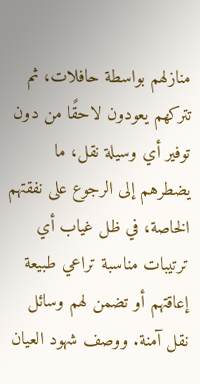منازلهم بواسطة حافلات، ثم تتركهم يعودون لاحقًا من دون توفير أي وسيلة نقل، ما يضطرهم إلى الرجوع على نفقتهم الخاصة، في ظل غياب أي ترتيبات مناسبة تراعي طبيعة إعاقتهم أو تضمن لهم وسائل نقل آمنة. ووصف شهود العيان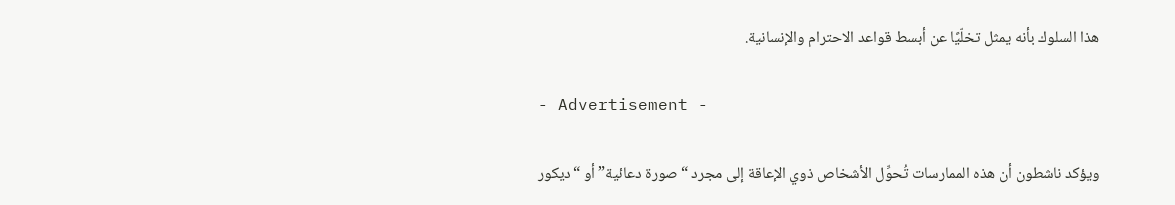هذا السلوك بأنه يمثل تخلّيًا عن أبسط قواعد الاحترام والإنسانية.

- Advertisement -

ويؤكد ناشطون أن هذه الممارسات تُحوِّل الأشخاص ذوي الإعاقة إلى مجرد “صورة دعائية” أو “ديكور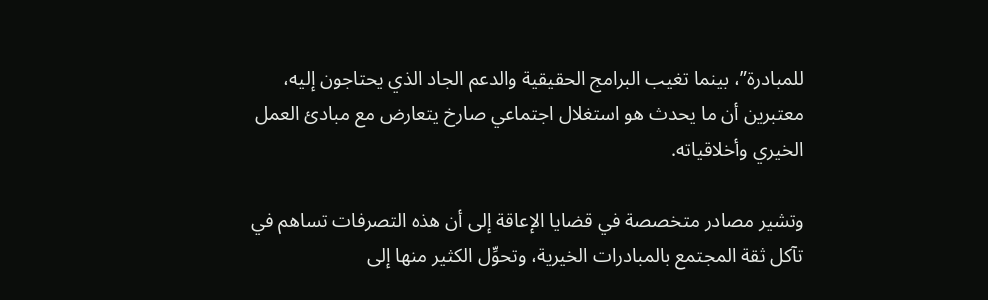للمبادرة”، بينما تغيب البرامج الحقيقية والدعم الجاد الذي يحتاجون إليه، معتبرين أن ما يحدث هو استغلال اجتماعي صارخ يتعارض مع مبادئ العمل الخيري وأخلاقياته.

وتشير مصادر متخصصة في قضايا الإعاقة إلى أن هذه التصرفات تساهم في تآكل ثقة المجتمع بالمبادرات الخيرية، وتحوِّل الكثير منها إلى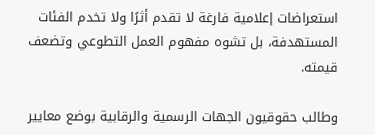استعراضات إعلامية فارغة لا تقدم أثرًا ولا تخدم الفئات المستهدفة، بل تشوه مفهوم العمل التطوعي وتضعف قيمته.

وطالب حقوقيون الجهات الرسمية والرقابية بوضع معايير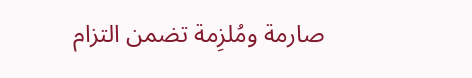صارمة ومُلزِمة تضمن التزام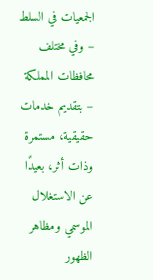الجمعيات في السلط – وفي مختلف محافظات المملكة – بتقديم خدمات حقيقية، مستمرة وذات أثر، بعيدًا عن الاستغلال الموسمي ومظاهر الظهور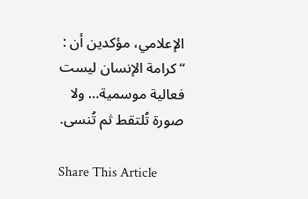الإعلامي، مؤكدين أن : “كرامة الإنسان ليست فعالية موسمية… ولا صورة تُلتقط ثم تُنسى.

Share This Article